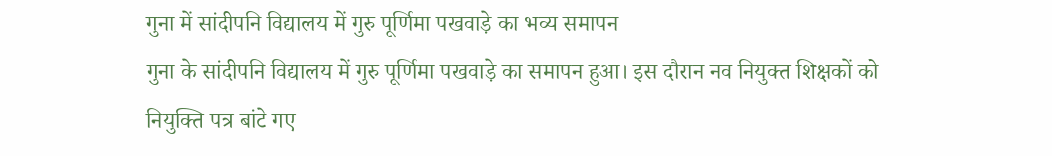गुना में सांदीपनि विद्यालय में गुरु पूर्णिमा पखवाड़े का भव्य समापन
गुना के सांदीपनि विद्यालय में गुरु पूर्णिमा पखवाड़े का समापन हुआ। इस दौरान नव नियुक्त शिक्षकों को नियुक्ति पत्र बांटे गए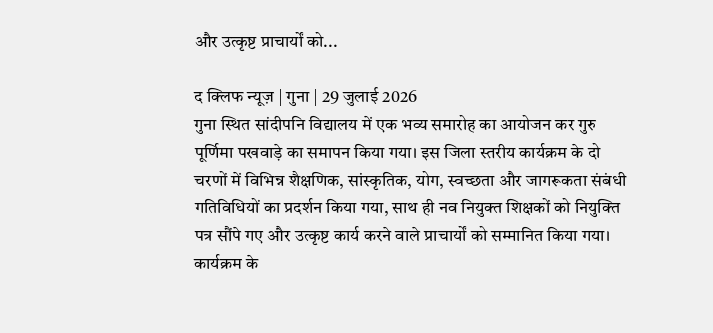और उत्कृष्ट प्राचार्यों को...

द क्लिफ न्यूज़ | गुना | 29 जुलाई 2026
गुना स्थित सांदीपनि विद्यालय में एक भव्य समारोह का आयोजन कर गुरु पूर्णिमा पखवाड़े का समापन किया गया। इस जिला स्तरीय कार्यक्रम के दो चरणों में विभिन्न शैक्षणिक, सांस्कृतिक, योग, स्वच्छता और जागरूकता संबंधी गतिविधियों का प्रदर्शन किया गया, साथ ही नव नियुक्त शिक्षकों को नियुक्ति पत्र सौंपे गए और उत्कृष्ट कार्य करने वाले प्राचार्यों को सम्मानित किया गया।
कार्यक्रम के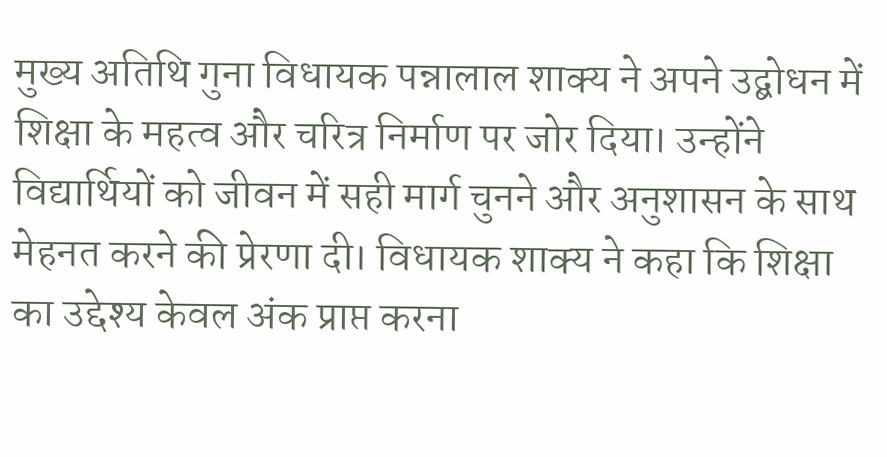मुख्य अतिथि गुना विधायक पन्नालाल शाक्य ने अपने उद्बोधन में शिक्षा के महत्व और चरित्र निर्माण पर जोर दिया। उन्होंने विद्यार्थियों को जीवन में सही मार्ग चुनने और अनुशासन के साथ मेहनत करने की प्रेरणा दी। विधायक शाक्य ने कहा कि शिक्षा का उद्देश्य केवल अंक प्राप्त करना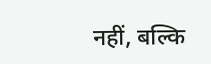नहीं, बल्कि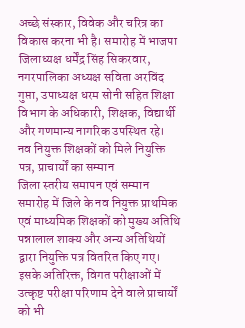अच्छे संस्कार, विवेक और चरित्र का विकास करना भी है। समारोह में भाजपा जिलाध्यक्ष धर्मेंद्र सिंह सिकरवार, नगरपालिका अध्यक्ष सविता अरविंद गुप्ता, उपाध्यक्ष धरम सोनी सहित शिक्षा विभाग के अधिकारी, शिक्षक, विद्यार्थी और गणमान्य नागरिक उपस्थित रहे।
नव नियुक्त शिक्षकों को मिले नियुक्ति पत्र, प्राचार्यों का सम्मान
जिला स्तरीय समापन एवं सम्मान समारोह में जिले के नव नियुक्त प्राथमिक एवं माध्यमिक शिक्षकों को मुख्य अतिथि पन्नालाल शाक्य और अन्य अतिथियों द्वारा नियुक्ति पत्र वितरित किए गए। इसके अतिरिक्त, विगत परीक्षाओं में उत्कृष्ट परीक्षा परिणाम देने वाले प्राचार्यों को भी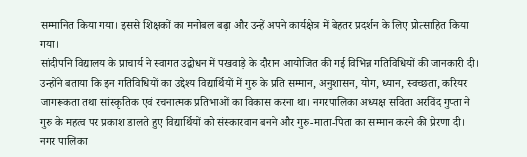सम्मानित किया गया। इससे शिक्षकों का मनोबल बढ़ा और उन्हें अपने कार्यक्षेत्र में बेहतर प्रदर्शन के लिए प्रोत्साहित किया गया।
सांदीपनि विद्यालय के प्राचार्य ने स्वागत उद्बोधन में पखवाड़े के दौरान आयोजित की गई विभिन्न गतिविधियों की जानकारी दी। उन्होंने बताया कि इन गतिविधियों का उद्देश्य विद्यार्थियों में गुरु के प्रति सम्मान, अनुशासन, योग, ध्यान, स्वच्छता, करियर जागरूकता तथा सांस्कृतिक एवं रचनात्मक प्रतिभाओं का विकास करना था। नगरपालिका अध्यक्ष सविता अरविंद गुप्ता ने गुरु के महत्व पर प्रकाश डालते हुए विद्यार्थियों को संस्कारवान बनने और गुरु-माता-पिता का सम्मान करने की प्रेरणा दी। नगर पालिका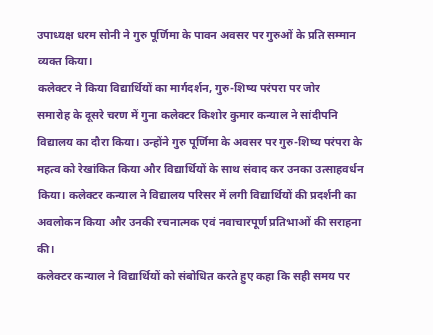उपाध्यक्ष धरम सोनी ने गुरु पूर्णिमा के पावन अवसर पर गुरुओं के प्रति सम्मान व्यक्त किया।
कलेक्टर ने किया विद्यार्थियों का मार्गदर्शन, गुरु-शिष्य परंपरा पर जोर
समारोह के दूसरे चरण में गुना कलेक्टर किशोर कुमार कन्याल ने सांदीपनि विद्यालय का दौरा किया। उन्होंने गुरु पूर्णिमा के अवसर पर गुरु-शिष्य परंपरा के महत्व को रेखांकित किया और विद्यार्थियों के साथ संवाद कर उनका उत्साहवर्धन किया। कलेक्टर कन्याल ने विद्यालय परिसर में लगी विद्यार्थियों की प्रदर्शनी का अवलोकन किया और उनकी रचनात्मक एवं नवाचारपूर्ण प्रतिभाओं की सराहना की।
कलेक्टर कन्याल ने विद्यार्थियों को संबोधित करते हुए कहा कि सही समय पर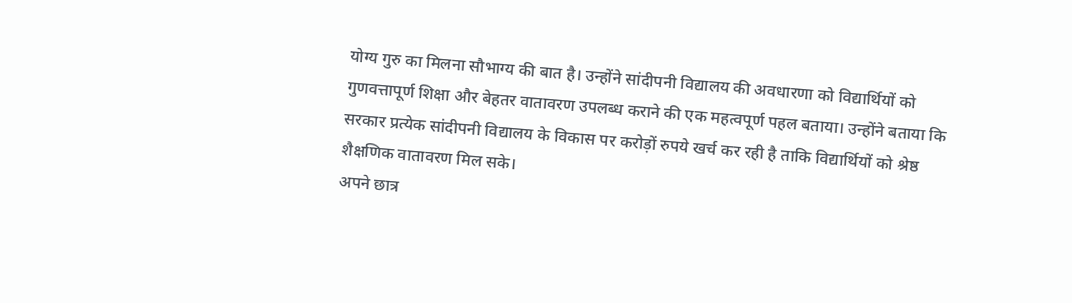योग्य गुरु का मिलना सौभाग्य की बात है। उन्होंने सांदीपनी विद्यालय की अवधारणा को विद्यार्थियों को गुणवत्तापूर्ण शिक्षा और बेहतर वातावरण उपलब्ध कराने की एक महत्वपूर्ण पहल बताया। उन्होंने बताया कि सरकार प्रत्येक सांदीपनी विद्यालय के विकास पर करोड़ों रुपये खर्च कर रही है ताकि विद्यार्थियों को श्रेष्ठ शैक्षणिक वातावरण मिल सके।
अपने छात्र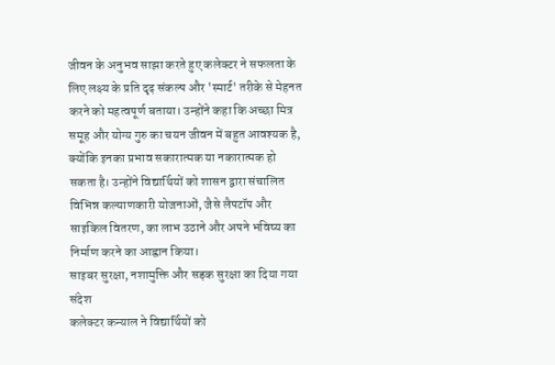जीवन के अनुभव साझा करते हुए कलेक्टर ने सफलता के लिए लक्ष्य के प्रति दृढ़ संकल्प और 'स्मार्ट' तरीके से मेहनत करने को महत्वपूर्ण बताया। उन्होंने कहा कि अच्छा मित्र समूह और योग्य गुरु का चयन जीवन में बहुत आवश्यक है, क्योंकि इनका प्रभाव सकारात्मक या नकारात्मक हो सकता है। उन्होंने विद्यार्थियों को शासन द्वारा संचालित विभिन्न कल्याणकारी योजनाओं, जैसे लैपटॉप और साइकिल वितरण, का लाभ उठाने और अपने भविष्य का निर्माण करने का आह्वान किया।
साइबर सुरक्षा, नशामुक्ति और सड़क सुरक्षा का दिया गया संदेश
कलेक्टर कन्याल ने विद्यार्थियों को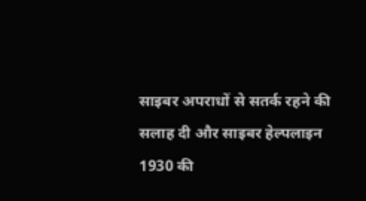साइबर अपराधों से सतर्क रहने की सलाह दी और साइबर हेल्पलाइन 1930 की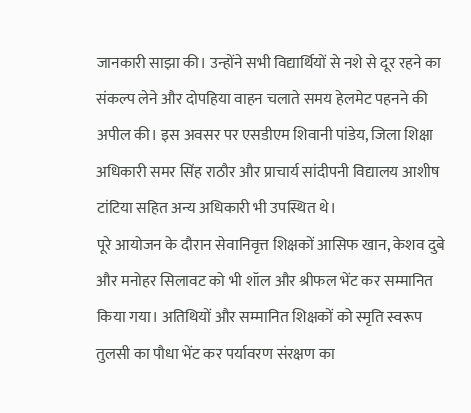जानकारी साझा की। उन्होंने सभी विद्यार्थियों से नशे से दूर रहने का संकल्प लेने और दोपहिया वाहन चलाते समय हेलमेट पहनने की अपील की। इस अवसर पर एसडीएम शिवानी पांडेय, जिला शिक्षा अधिकारी समर सिंह राठौर और प्राचार्य सांदीपनी विद्यालय आशीष टांटिया सहित अन्य अधिकारी भी उपस्थित थे।
पूरे आयोजन के दौरान सेवानिवृत्त शिक्षकों आसिफ खान, केशव दुबे और मनोहर सिलावट को भी शॉल और श्रीफल भेंट कर सम्मानित किया गया। अतिथियों और सम्मानित शिक्षकों को स्मृति स्वरूप तुलसी का पौधा भेंट कर पर्यावरण संरक्षण का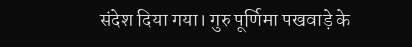संदेश दिया गया। गुरु पूर्णिमा पखवाड़े के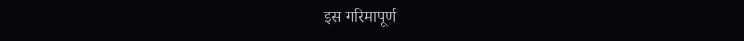इस गरिमापूर्ण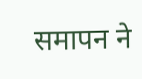समापन ने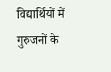विद्यार्थियों में गुरुजनों के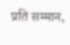प्रति सम्मान,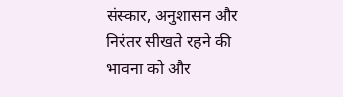संस्कार, अनुशासन और निरंतर सीखते रहने की भावना को और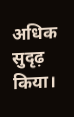अधिक सुदृढ़ किया।